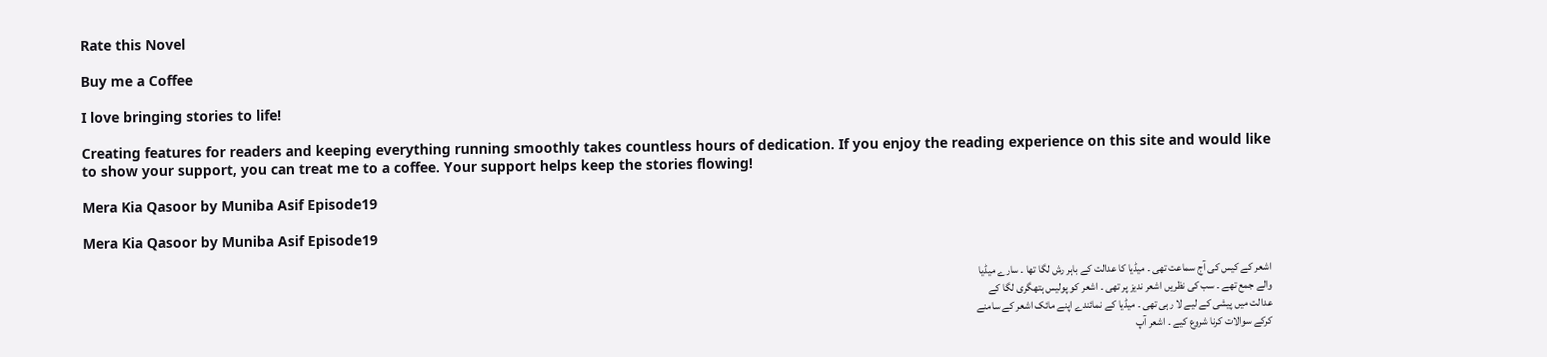Rate this Novel

Buy me a Coffee

I love bringing stories to life!

Creating features for readers and keeping everything running smoothly takes countless hours of dedication. If you enjoy the reading experience on this site and would like to show your support, you can treat me to a coffee. Your support helps keep the stories flowing!

Mera Kia Qasoor by Muniba Asif Episode19

Mera Kia Qasoor by Muniba Asif Episode19

اشعر کے کیس کی آج سماعت تھی ۔ میڈیا کا عدالت کے باہر رش لگا تھا ۔ سارے میڈیا
والے جمع تھے ۔ سب کی نظریں اشعر ندیز پر تھی ۔ اشعر کو پولیس ہتھگری لگا کے
عدالت میں پیشی کے لیے لا رہی تھی ۔ میڈیا کے نمائندے اپنے مائک اشعر کے سامنے
کرکے سوالات کرنا شروع کیے ۔ اشعر آپ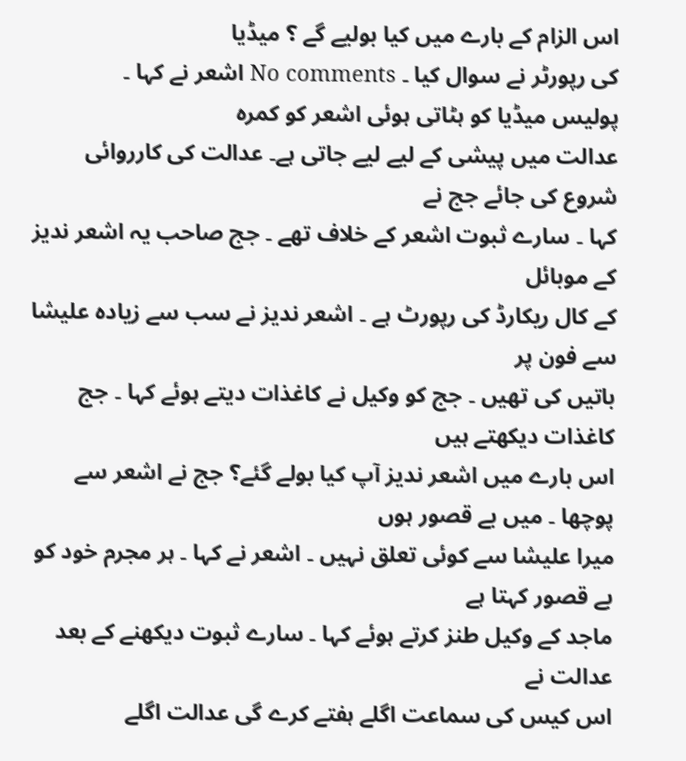اس الزام کے بارے میں کیا بولیے گے ؟ میڈیا
کی رپورٹر نے سوال کیا ۔ No comments اشعر نے کہا ۔
پولیس میڈیا کو ہٹاتی ہوئی اشعر کو کمرہ
عدالت میں پیشی کے لیے لیے جاتی ہے۔ عدالت کی کارروائی شروع کی جائے جج نے
کہا ۔ سارے ثبوت اشعر کے خلاف تھے ۔ جج صاحب یہ اشعر ندیز کے موبائل
کے کال ریکارڈ کی رپورٹ ہے ۔ اشعر ندیز نے سب سے زیادہ علیشا سے فون پر
باتیں کی تھیں ۔ جج کو وکیل نے کاغذات دیتے ہوئے کہا ۔ جج کاغذات دیکھتے ہیں
اس بارے میں اشعر ندیز آپ کیا بولے گئے؟ جج نے اشعر سے پوچھا ۔ میں بے قصور ہوں
میرا علیشا سے کوئی تعلق نہیں ۔ اشعر نے کہا ۔ ہر مجرم خود کو بے قصور کہتا ہے
ماجد کے وکیل طنز کرتے ہوئے کہا ۔ سارے ثبوت دیکھنے کے بعد عدالت نے
اس کیس کی سماعت اگلے ہفتے کرے گی عدالت اگلے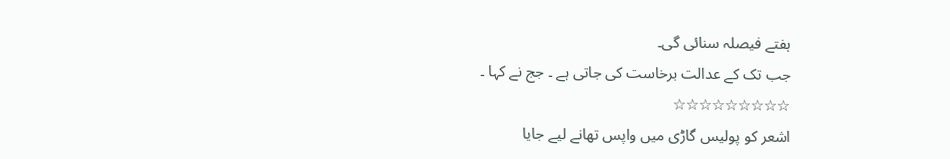ہفتے فیصلہ سنائی گی۔
جب تک کے عدالت برخاست کی جاتی ہے ۔ جج نے کہا ۔
☆☆☆☆☆☆☆☆☆
اشعر کو پولیس گاڑی میں واپس تھانے لیے جایا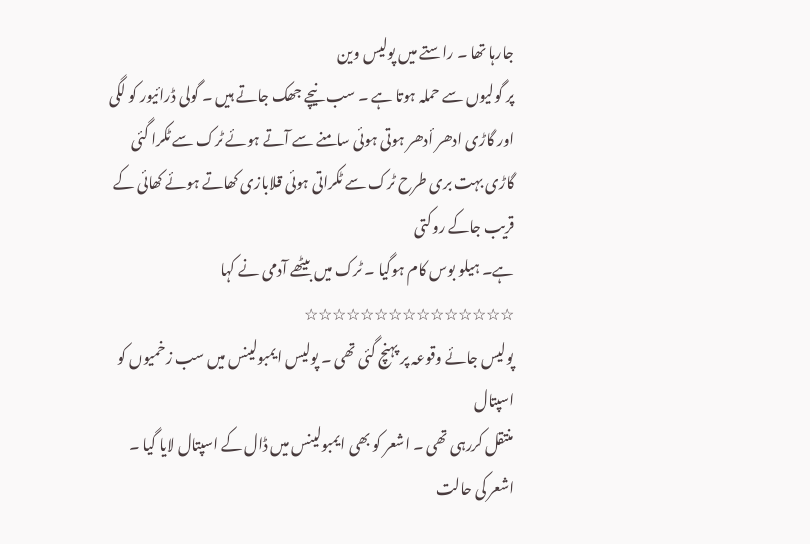جارہا تھا ۔ راستے میں پولیس وین
پر گولیوں سے حملہ ہوتا ہے ۔ سب نیچے جھک جاتے ہیں ۔ گولی ڈرائیور کو لگی
اور گاڑی ادھر أدھر ہوتی ہوئی سامنے سے آتے ہوئے ٹرک سے ٹکرا گئی
گاڑی بہت بری طرح ٹرک سے ٹکراتی ہوئی قلابازی کھاتے ہوئے کھائی کے قریب جاکے روکتی
ہے۔ ہیلو بوس کام ہوگیا ۔ ٹرک میں بیٹھے آدمی نے کہا
☆☆☆☆☆☆☆☆☆☆☆☆☆☆☆
پولیس جائے وقوعہ پر پہنچ گئی تھی ۔ پولیس ایمبولینس میں سب زخمیوں کو اسپتال
منتقل کررہی تھی ۔ اشعر کو بھی ایمبولینس میں ڈال کے اسپتال لایا گیا ۔
اشعر کی حالت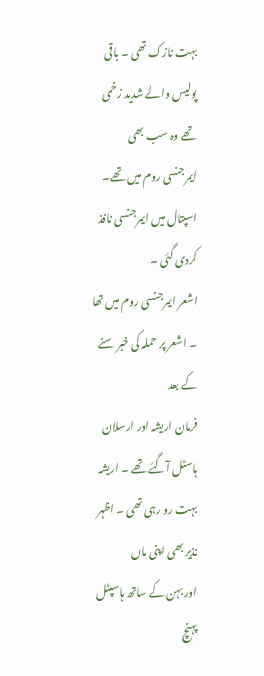بہت نازک تھی ۔ باقی پولیس والے شدید زخمی تھے وہ سب بھی
ایمرجنسی روم میں تھے۔ اسپتال میں ایمرجنسی نافذ کردی گئی ۔
اشعر ایمرجنسی روم میں تھا ۔ اشعر پر حملہ کی خبر سنے کے بعد
فرمان اریشہ اور ارسلان ہاسٹل آگئے تھے ۔ اریشہ بہت رو رہی تھی ۔ اظہر نذیر بھی اپنی ماں
اور بہن کے ساتھ ہاسپٹل پہنچ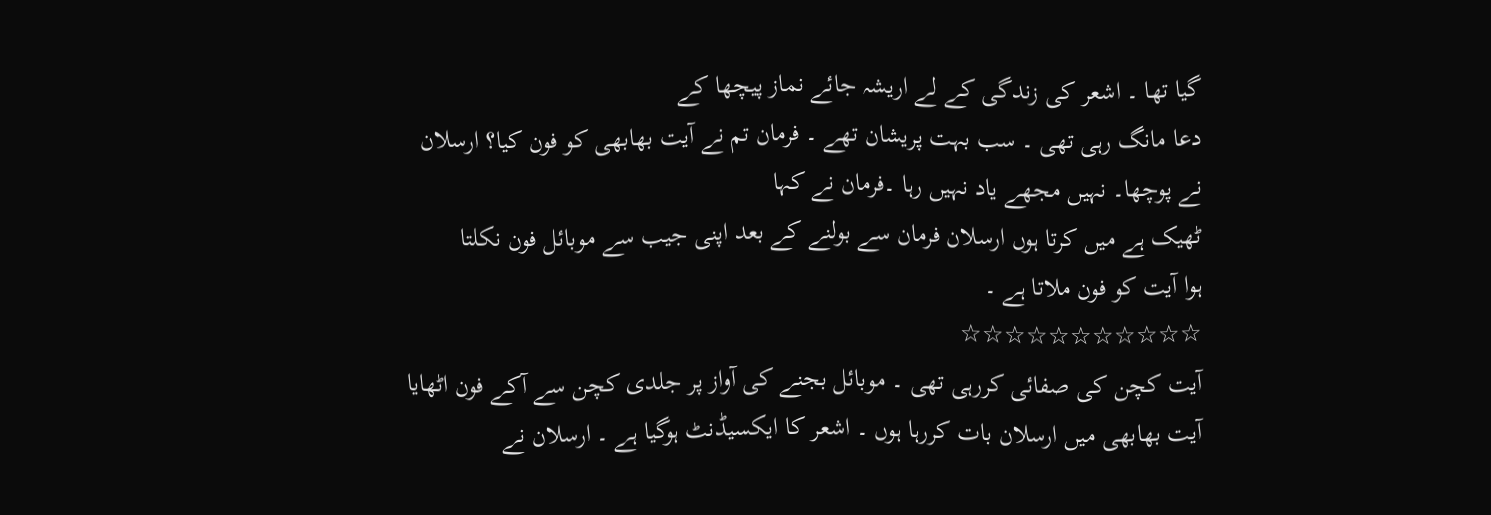گیا تھا ۔ اشعر کی زندگی کے لے اریشہ جائے نماز پیچھا کے
دعا مانگ رہی تھی ۔ سب بہت پریشان تھے ۔ فرمان تم نے آیت بھابھی کو فون کیا؟ ارسلان
نے پوچھا۔ نہیں مجھے یاد نہیں رہا ۔فرمان نے کہا
ٹھیک ہے میں کرتا ہوں ارسلان فرمان سے بولنے کے بعد اپنی جیب سے موبائل فون نکلتا
ہوا آیت کو فون ملاتا ہے ۔
☆☆☆☆☆☆☆☆☆☆☆
آیت کچن کی صفائی کررہی تھی ۔ موبائل بجنے کی آواز پر جلدی کچن سے آکے فون اٹھایا
آیت بھابھی میں ارسلان بات کررہا ہوں ۔ اشعر کا ایکسیڈنٹ ہوگیا ہے ۔ ارسلان نے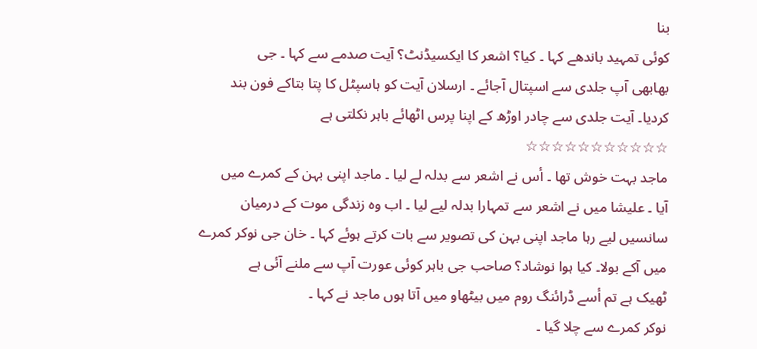بنا
کوئی تمہید باندھے کہا ۔ کیا؟ اشعر کا ایکسیڈنٹ؟ آیت صدمے سے کہا ۔ جی
بھابھی آپ جلدی سے اسپتال آجائے ۔ ارسلان آیت کو ہاسپٹل کا پتا بتاکے فون بند
کردیا۔ آیت جلدی سے چادر اوڑھ کے اپنا پرس اٹھائے باہر نکلتی ہے
☆☆☆☆☆☆☆☆☆☆☆
ماجد بہت خوش تھا ۔ أس نے اشعر سے بدلہ لے لیا ۔ ماجد اپنی بہن کے کمرے میں
آیا ۔ علیشا میں نے اشعر سے تمہارا بدلہ لیے لیا ۔ اب وہ زندگی موت کے درمیان
سانسیں لیے رہا ماجد اپنی بہن کی تصویر سے بات کرتے ہوئے کہا ۔ خان جی نوکر کمرے
میں آکے بولا۔ کیا ہوا نوشاد؟ صاحب جی باہر کوئی عورت آپ سے ملنے آئی ہے
ٹھیک ہے تم أسے ڈرائنگ روم میں بیٹھاو میں آتا ہوں ماجد نے کہا ۔
نوکر کمرے سے چلا گیا ۔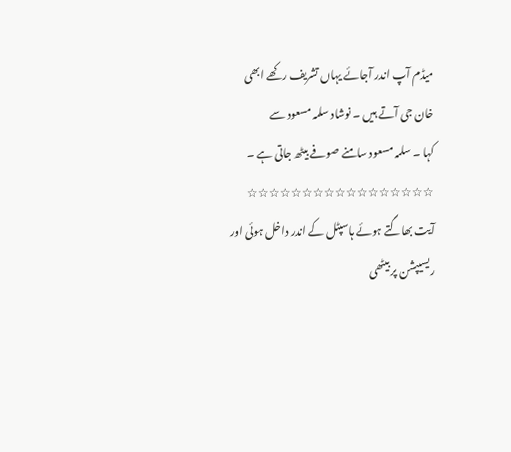میڈم آپ اندر آجائے یہاں تشریف رکھے ابھی خان جی آتے ہیں ۔ نوشاد سلمہ مسعود سے
کہا ۔ سلمہ مسعود سامنے صوفے بیٹھ جاتی ہے ۔
☆☆☆☆☆☆☆☆☆☆☆☆☆☆☆☆☆
آیت بھاگتے ہوئے ہاسپٹل کے اندر داخل ہوئی اور ریسیپشن پر بیٹھی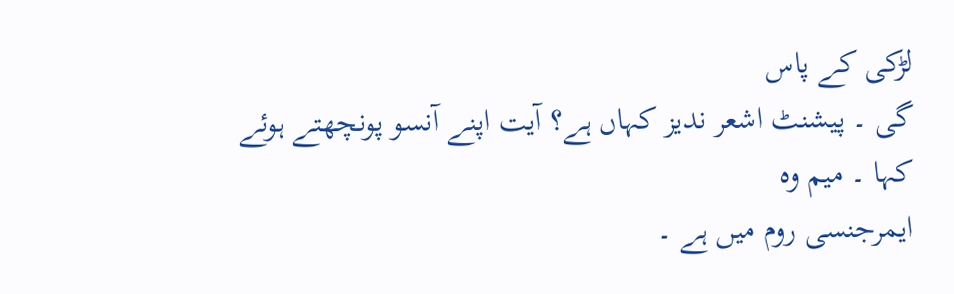لڑکی کے پاس
گی ۔ پیشنٹ اشعر ندیز کہاں ہے؟ آیت اپنے آنسو پونچھتے ہوئے کہا ۔ میم وہ
ایمرجنسی روم میں ہے ۔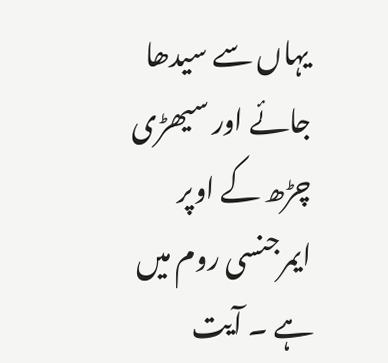یہاں سے سیدھا جائے اور سیھڑی چڑھ کے اوپر
ایمرجنسی روم میں ہے ۔ آیت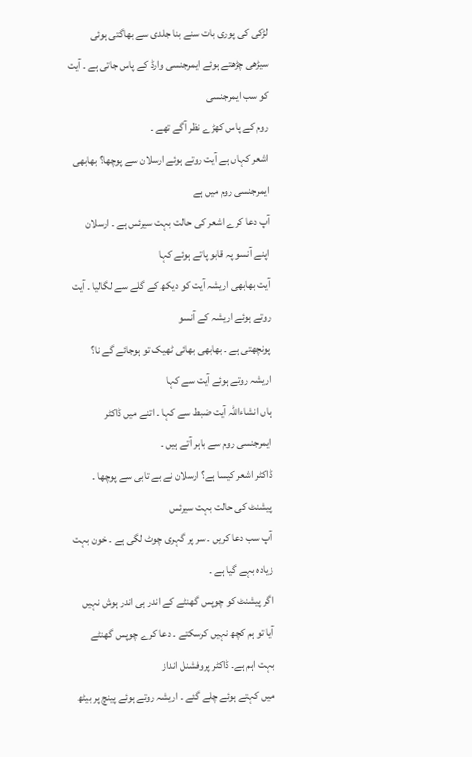لڑکی کی پوری بات سنے بنا جلدی سے بھاگتی ہوئی
سیڑھی چڑھتے ہوئے ایمرجنسی وارڈ کے پاس جاتی ہے ۔ آیت کو سب ایمرجنسی
روم کے پاس کھڑے نظر آگے تھے ۔
اشعر کہاں ہے آیت روتے ہوئے ارسلان سے پوچھا؟ بھابھی ایمرجنسی روم میں ہے
آپ دعا کرے اشعر کی حالت بہت سیرئس ہے ۔ ارسلان اپنے آنسو پہ قابو پاتے ہوئے کہا
آیت بھابھی اریشہ آیت کو دیکھ کے گلے سے لگالیا ۔ آیت روتے ہوئے اریشہ کے آنسو
پونچھتی ہے ۔ بھابھی بھائی ٹھیک تو ہوجائے گے نا؟ اریشہ روتے ہوئے آیت سے کہا
ہاں انشاءاللہ آیت ضبط سے کہا ۔ اتنے میں ڈاکٹر ایمرجنسی روم سے باہر آتے ہیں ۔
ڈاکٹر اشعر کیسا ہے؟ ارسلان نے بے تابی سے پوچھا ۔ پیشنٹ کی حالت بہت سیرئس
آپ سب دعا کریں ۔ سر پر گہری چوٹ لگی ہے ۔ خون بہت زیادہ بہے گیا ہے ۔
اگر پیشنٹ کو چوپس گھنٹے کے اندر ہی اندر ہوش نہیں
آیا تو ہم کچھ نہیں کرسکتے ۔ دعا کرے چوپس گھنٹے بہت اہم ہے۔ ڈاکٹر پروفشنل انداز
میں کہتے ہوئے چلے گئے ۔ اریشہ روتے ہوئے پینچ پر بیٹھ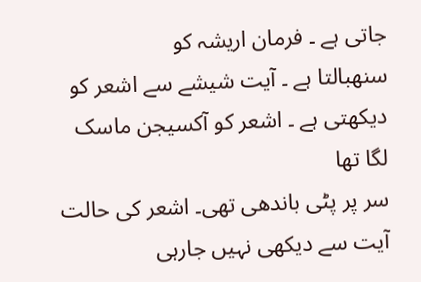جاتی ہے ۔ فرمان اریشہ کو
سنھبالتا ہے ۔ آیت شیشے سے اشعر کو دیکھتی ہے ۔ اشعر کو آکسیجن ماسک لگا تھا
سر پر پٹی باندھی تھی۔ اشعر کی حالت آیت سے دیکھی نہیں جارہی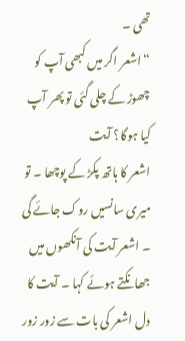تھی ۔
“اشعر اگر میں کبھی آپ کو چھوڑ کے چلی گئی تو پھر آپ کیا ہوگا؟ آیت
اشعر کا ہاتھ پکڑ کے پوچھا ۔ تو میری سانسیں روک جائے گی ۔ اشعر آیت کی آنکھوں میں
جھانکتے ہوئے کہا ۔ آیت کا دل اشعر کی بات سے زور زور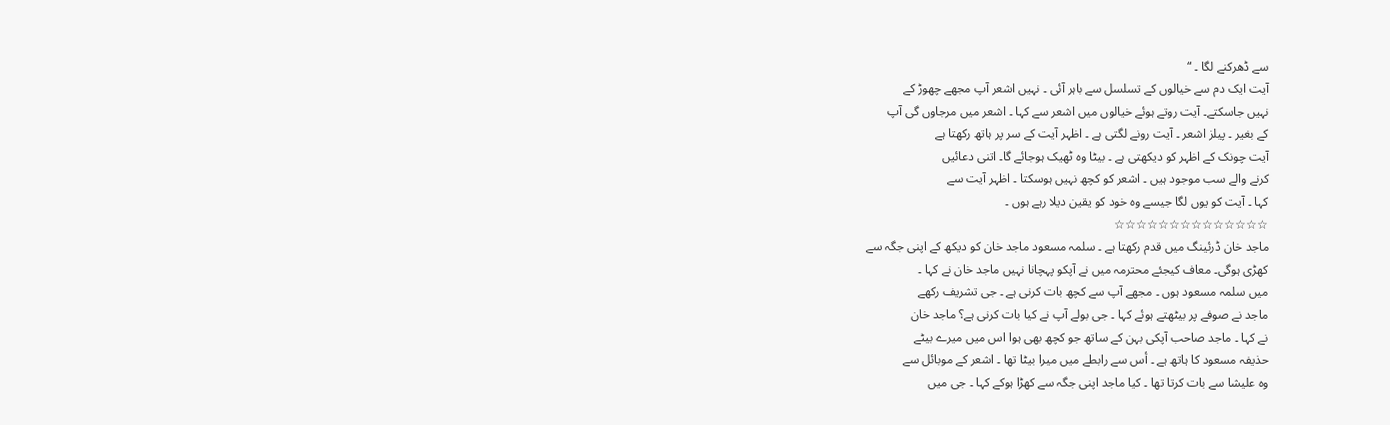سے ڈھرکنے لگا ۔ “
آیت ایک دم سے خیالوں کے تسلسل سے باہر آئی ۔ نہیں اشعر آپ مجھے چھوڑ کے
نہیں جاسکتے۔ آیت روتے ہوئے خیالوں میں اشعر سے کہا ۔ اشعر میں مرجاوں گی آپ
کے بغیر ۔ پیلز اشعر ۔ آیت رونے لگتی ہے ۔ اظہر آیت کے سر پر ہاتھ رکھتا ہے
آیت چونک کے اظہر کو دیکھتی ہے ۔ بیٹا وہ ٹھیک ہوجائے گا۔ اتنی دعائیں
کرنے والے سب موجود ہیں ۔ اشعر کو کچھ نہیں ہوسکتا ۔ اظہر آیت سے
کہا ۔ آیت کو یوں لگا جیسے وہ خود کو یقین دیلا رہے ہوں ۔
☆☆☆☆☆☆☆☆☆☆☆☆☆☆
ماجد خان ڈرئینگ میں قدم رکھتا ہے ۔ سلمہ مسعود ماجد خان کو دیکھ کے اپنی جگہ سے
کھڑی ہوگی۔ معاف کیجئے محترمہ میں نے آپکو پہچانا نہیں ماجد خان نے کہا ۔
میں سلمہ مسعود ہوں ۔ مجھے آپ سے کچھ بات کرنی ہے ۔ جی تشریف رکھے
ماجد نے صوفے پر بیٹھتے ہوئے کہا ۔ جی بولے آپ نے کیا بات کرنی ہے؟ ماجد خان
نے کہا ۔ ماجد صاحب آپکی بہن کے ساتھ جو کچھ بھی ہوا اس میں میرے بیٹے
حذیفہ مسعود کا ہاتھ ہے ۔ أس سے رابطے میں میرا بیٹا تھا ۔ اشعر کے موبائل سے
وہ علیشا سے بات کرتا تھا ۔ کیا ماجد اپنی جگہ سے کھڑا ہوکے کہا ۔ جی میں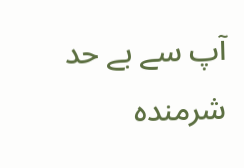آپ سے بے حد شرمندہ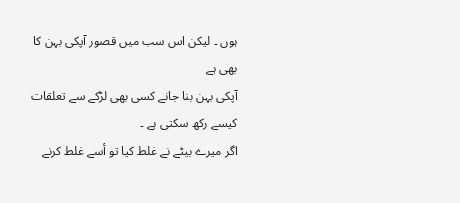ہوں ۔ لیکن اس سب میں قصور آپکی بہن کا بھی ہے
آپکی بہن بنا جانے کسی بھی لڑکے سے تعلقات کیسے رکھ سکتی ہے ۔
اگر میرے بیٹے نے غلط کیا تو أسے غلط کرنے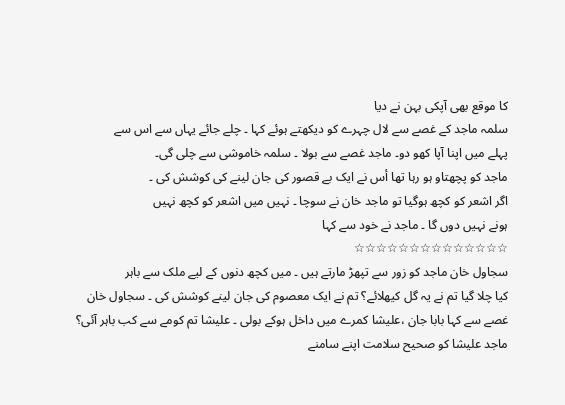کا موقع بھی آپکی بہن نے دیا
سلمہ ماجد کے غصے سے لال چہرے کو دیکھتے ہوئے کہا ۔ چلے جائے یہاں سے اس سے
پہلے میں اپنا آپا کھو دو۔ ماجد غصے سے بولا ۔ سلمہ خاموشی سے چلی گی۔
ماجد کو پچھتاو ہو رہا تھا أس نے ایک بے قصور کی جان لینے کی کوشش کی ۔
اگر اشعر کو کچھ ہوگیا تو ماجد خان نے سوچا ۔ نہیں میں اشعر کو کچھ نہیں
ہونے نہیں دوں گا ۔ ماجد نے خود سے کہا
☆☆☆☆☆☆☆☆☆☆☆☆☆☆
سجاول خان ماجد کو زور سے تپھڑ مارتے ہیں ۔ میں کچھ دنوں کے لیے ملک سے باہر
کیا چلا گیا تم نے یہ گل کیھلائے؟ تم نے ایک معصوم کی جان لینے کوشش کی ۔ سجاول خان
غصے سے کہا بابا جان ،علیشا کمرے میں داخل ہوکے بولی ۔ علیشا تم کومے سے کب باہر آئی؟
ماجد علیشا کو صحیح سلامت اپنے سامنے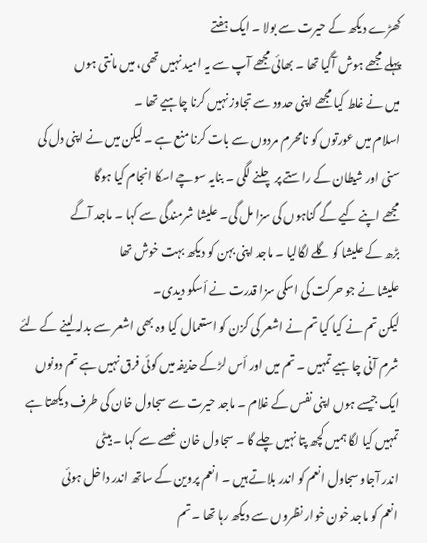کھڑے دیکھ کے حیرت سے بولا ۔ ایک ہفتے
پہلے مجھے ہوش آگیا تھا ۔ بھائی مجھے آپ سے یہ امید نہیں تھی، میں مانتی ہوں
میں نے غلط کیا مجھے اپنی حدود سے تجاوز نہیں کرنا چاہیے تھا ۔
اسلام میں عورتوں کو نامحرم مردوں سے بات کرنا منع ہے ۔ لیکن میں نے اپنی دل کی
سنی اور شیطان کے راستے پر چلنے لگی ۔ بنایہ سوچے اسکا انجام کیا ہوگا
مجھے اپنے کیے گے گناہوں کی سزا مل گی۔ علیشا شرمندگی سے کہا ۔ ماجد آگے
بڑھ کے علیشا کو گلے لگالیا ۔ ماجد اپنی بہن کو دیکھ بہت خوش تھا
علیشا نے جو حرکت کی اسکی سزا قدرت نے أسکو دیدی۔
لیکن تم نے کیا کیا تم نے اشعر کی کزن کو استعمال کیا وہ بھی اشعر سے بدلہ لینے کے لئے
شرم آنی چاہیے تمہیں ۔ تم میں اور أس لڑکے حذیفہ میں کوئی فرق نہیں ہے تم دونوں
ایک جیسے ہوں اپنی نفس کے غلام ۔ ماجد حیرت سے سجاول خان کی طرف دیکھتا ہے
تمہیں کیا لگا ہمیں کچھ پتا نہیں چلے گا ۔ سجاول خان غصے سے کہا ۔ بیٹی
اندر آجاو سجاول انعم کو اندر بلاتے ہیں ۔ انعم پروین کے ساتھ اندر داخل ہوئی
انعم کو ماجد خون خوار نظروں سے دیکھ رہا تھا ۔ تم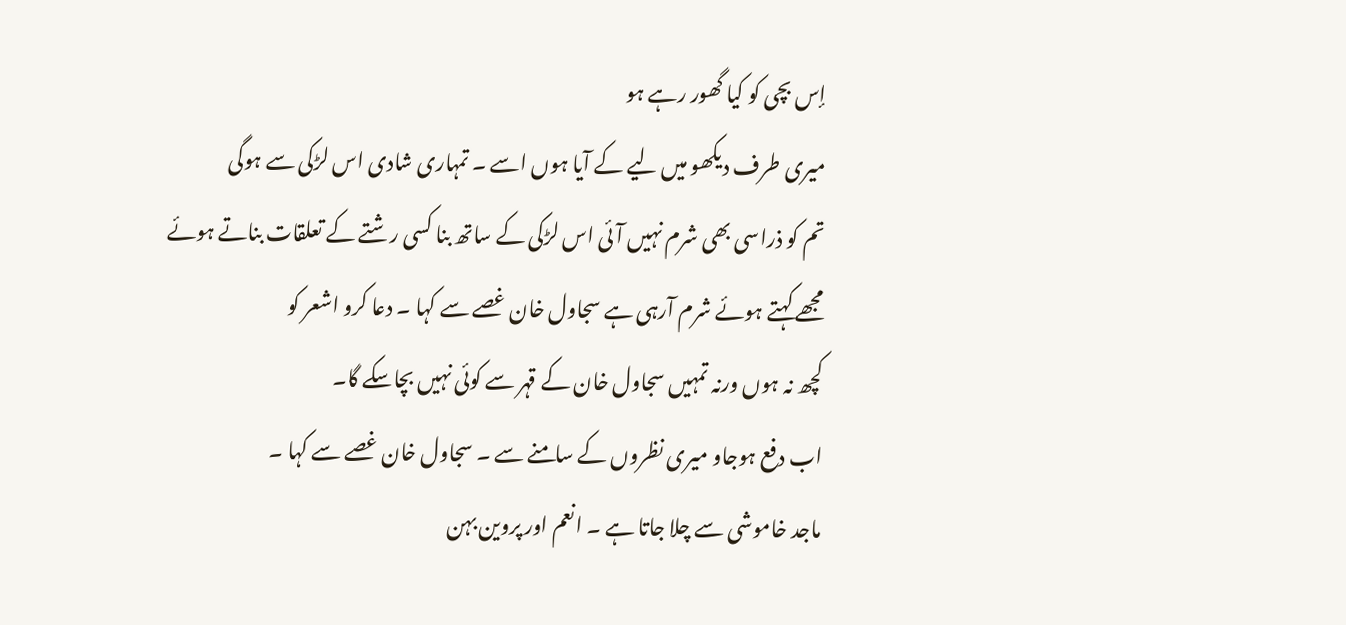إس بچی کو کیا گھور رہے ہو
میری طرف دیکھو میں لیے کے آیا ہوں اسے ۔ تمہاری شادی اس لڑکی سے ہوگی
تم کو ذراسی بھی شرم نہیں آئی اس لڑکی کے ساتھ بنا کسی رشتے کے تعلقات بناتے ہوئے
مجھے کہتے ہوئے شرم آرہی ہے سجاول خان غصے سے کہا ۔ دعا کرو اشعر کو
کچھ نہ ہوں ورنہ تمہیں سجاول خان کے قہر سے کوئی نہیں بچاسکے گا۔
اب دفع ہوجاو میری نظروں کے سامنے سے ۔ سجاول خان غصے سے کہا ۔
ماجد خاموشی سے چلا جاتا ہے ۔ انعم اور پروین بہن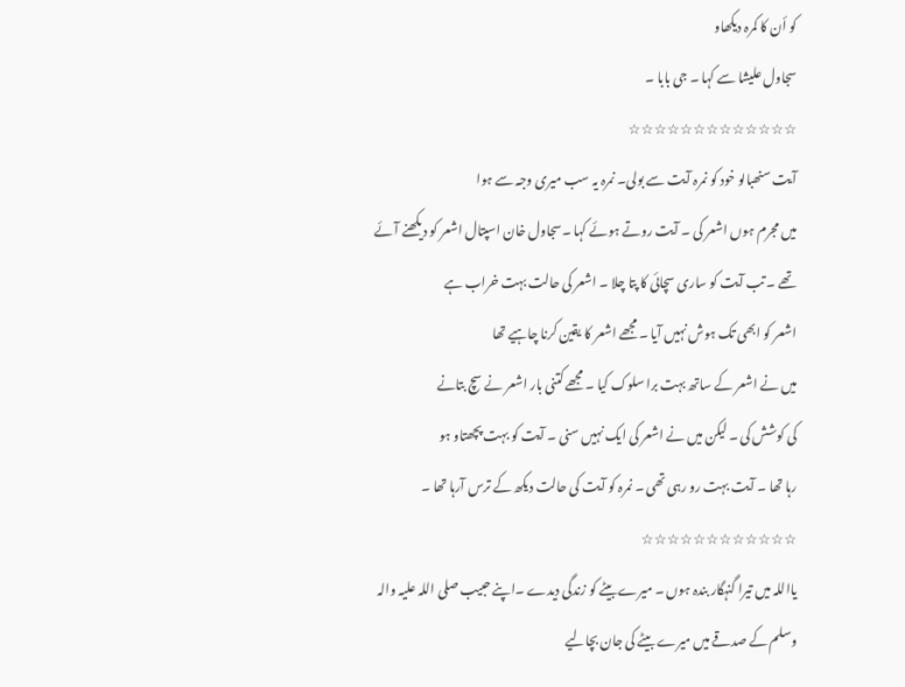کو أن کا کمرہ دیکھاو
سجاول علیشا سے کہا ۔ جی بابا ۔
☆☆☆☆☆☆☆☆☆☆☆☆☆
آیت سنھبالو خود کو نمرہ آیت سے بولی۔ نمرہ یہ سب میری وجہ سے ہوا
میں مجرم ہوں اشعر کی ۔ آیت روتے ہوئے کہا ۔سجاول خان اسپتال اشعر کو دیکھنے آئے
تھے ۔ تب آیت کو ساری سچائی کا پتا چلا ۔ اشعر کی حالت بہت خراب ہے
اشعر کو ابھی تک ہوش نہیں آیا ۔ مجھے اشعر کا یقین کرنا چاہیے تھا
میں نے اشعر کے ساتھ بہت برا سلوک کیا ۔ مجھے کتنی بار اشعر نے سچ بتانے
کی کوشش کی ۔ لیکن میں نے اشعر کی ایک نہیں سنی ۔ آیت کو بہت پچھتاو ہو
رہا تھا ۔ آیت بہت رو رہی تھی ۔ نمرہ کو آیت کی حالت دیکھ کے ترس آرہا تھا ۔
☆☆☆☆☆☆☆☆☆☆☆☆
یااللہ میں تیرا گنہگار بندہ ہوں ۔ میرے بیٹے کو زندگی دیدے ۔اپنے حبیب صلی اللہ علیہ والہ
وسلم کے صدقے میں میرے بیٹے کی جان بچالیے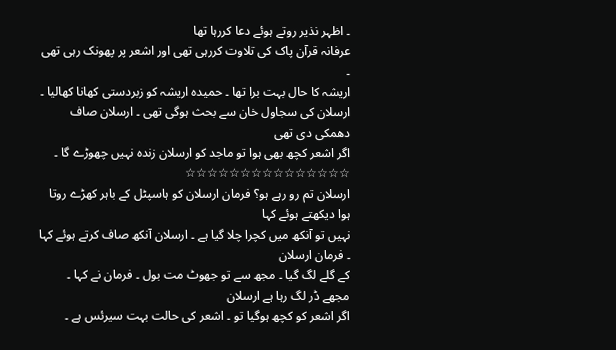۔ اظہر نذیر روتے ہوئے دعا کررہا تھا
عرفانہ قرآن پاک کی تلاوت کررہی تھی اور اشعر پر پھونک رہی تھی ۔
اریشہ کا حال بہت برا تھا ۔ حمیدہ اریشہ کو زبردستی کھانا کھالیا ۔
ارسلان کی سجاول خان سے بحث ہوگی تھی ۔ ارسلان صاف دھمکی دی تھی
اگر اشعر کچھ بھی ہوا تو ماجد کو ارسلان زندہ نہیں چھوڑے گا ۔
☆☆☆☆☆☆☆☆☆☆☆☆☆☆☆
ارسلان تم رو رہے ہو؟ فرمان ارسلان کو ہاسپٹل کے باہر کھڑے روتا ہوا دیکھتے ہوئے کہا
نہیں تو آنکھ میں کچرا چلا گیا ہے ۔ ارسلان آنکھ صاف کرتے ہوئے کہا ۔ فرمان ارسلان
کے گلے لگ گیا ۔ مجھ سے تو جھوٹ مت بول ۔ فرمان نے کہا ۔ مجھے ڈر لگ رہا ہے ارسلان
اگر اشعر کو کچھ ہوگیا تو ۔ اشعر کی حالت بہت سیرئس ہے ۔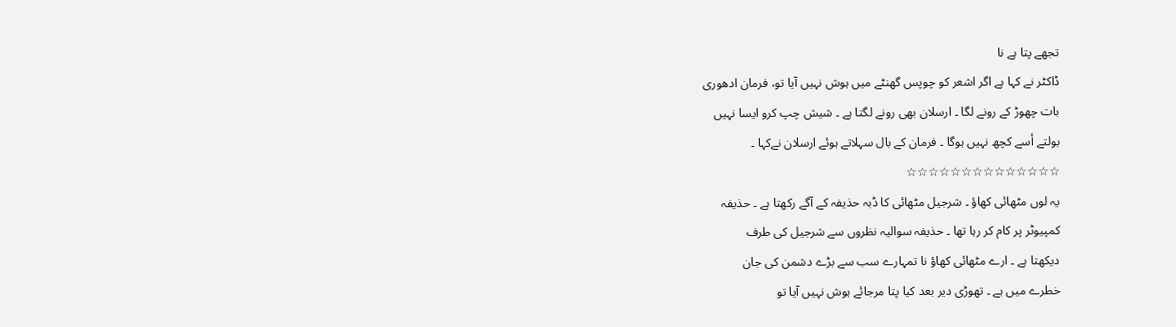تجھے پتا ہے نا
ڈاکٹر نے کہا ہے اگر اشعر کو چوپس گھنٹے میں ہوش نہیں آیا تو، فرمان ادھوری
بات چھوڑ کے رونے لگا ۔ ارسلان بھی رونے لگتا ہے ۔ شیش چپ کرو ایسا نہیں
بولتے أسے کچھ نہیں ہوگا ۔ فرمان کے بال سہلاتے ہوئے ارسلان نےکہا ۔
☆☆☆☆☆☆☆☆☆☆☆☆☆☆
یہ لوں مٹھائی کھاؤ ۔ شرجیل مٹھائی کا ڈبہ حذیفہ کے آگے رکھتا ہے ۔ حذیفہ
کمپیوٹر پر کام کر رہا تھا ۔ حذیفہ سوالیہ نظروں سے شرجیل کی طرف
دیکھتا ہے ۔ ارے مٹھائی کھاؤ نا تمہارے سب سے بڑے دشمن کی جان
خطرے میں ہے ۔ تھوڑی دیر بعد کیا پتا مرجائے ہوش نہیں آیا تو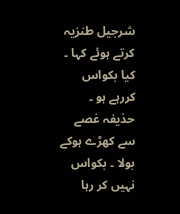شرجیل طنزیہ کرتے ہوئے کہا ۔ کیا بکواس کررہے ہو ۔ حذیفہ غصے سے کھڑے ہوکے
بولا ۔ بکواس نہیں کر رہا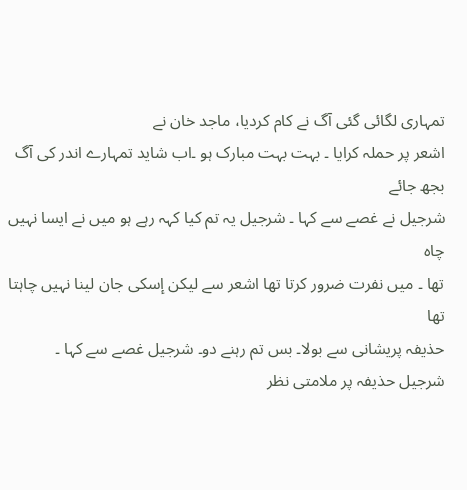تمہاری لگائی گئی آگ نے کام کردیا، ماجد خان نے
اشعر پر حملہ کرایا ۔ بہت بہت مبارک ہو ۔اب شاید تمہارے اندر کی آگ بجھ جائے
شرجیل نے غصے سے کہا ۔ شرجیل یہ تم کیا کہہ رہے ہو میں نے ایسا نہیں چاہ
تھا ۔ میں نفرت ضرور کرتا تھا اشعر سے لیکن إسکی جان لینا نہیں چاہتا تھا
حذیفہ پریشانی سے بولا۔ بس تم رہنے دو۔ شرجیل غصے سے کہا ۔
شرجیل حذیفہ پر ملامتی نظر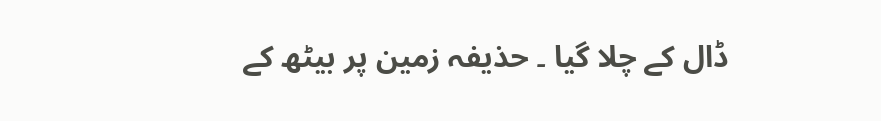ڈال کے چلا گیا ۔ حذیفہ زمین پر بیٹھ کے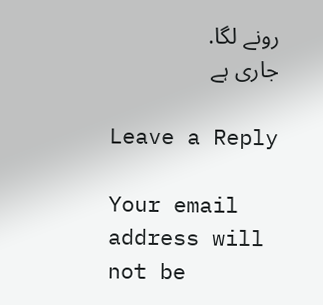رونے لگا.
جاری ہے

Leave a Reply

Your email address will not be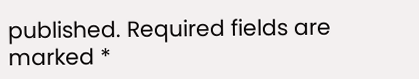published. Required fields are marked *